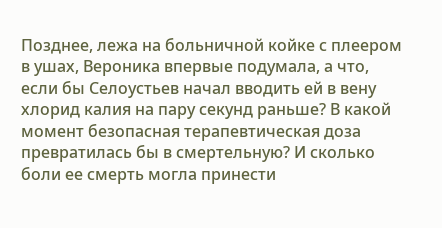Позднее, лежа на больничной койке с плеером в ушах, Вероника впервые подумала, а что, если бы Селоустьев начал вводить ей в вену хлорид калия на пару секунд раньше? В какой момент безопасная терапевтическая доза превратилась бы в смертельную? И сколько боли ее смерть могла принести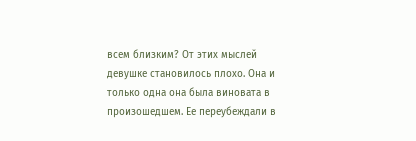всем близким? От этих мыслей девушке становилось плохо. Она и только одна она была виновата в произошедшем. Ее переубеждали в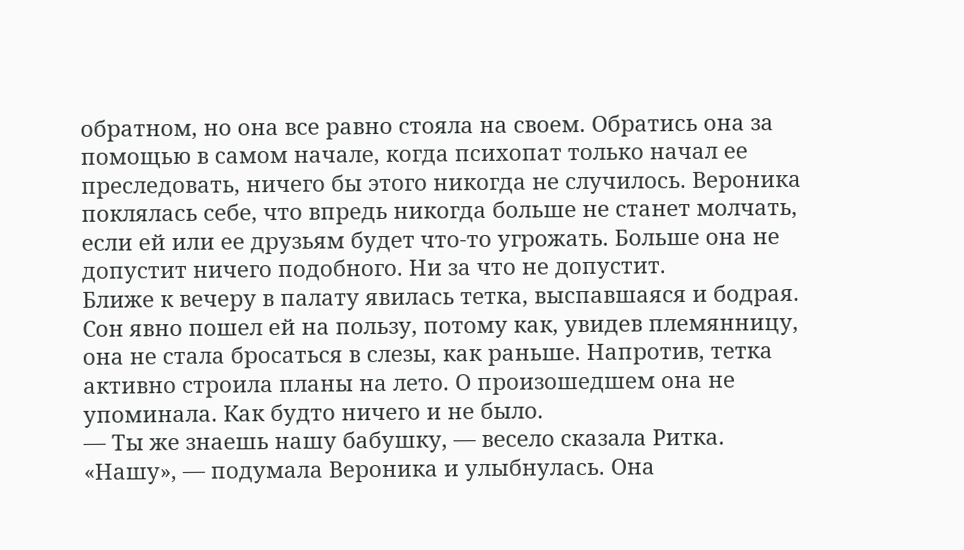обратном, но она все равно стояла на своем. Обратись она за помощью в самом начале, когда психопат только начал ее преследовать, ничего бы этого никогда не случилось. Вероника поклялась себе, что впредь никогда больше не станет молчать, если ей или ее друзьям будет что-то угрожать. Больше она не допустит ничего подобного. Ни за что не допустит.
Ближе к вечеру в палату явилась тетка, выспавшаяся и бодрая. Сон явно пошел ей на пользу, потому как, увидев племянницу, она не стала бросаться в слезы, как раньше. Напротив, тетка активно строила планы на лето. О произошедшем она не упоминала. Как будто ничего и не было.
— Ты же знаешь нашу бабушку, — весело сказала Ритка. «Нашу», — подумала Вероника и улыбнулась. Она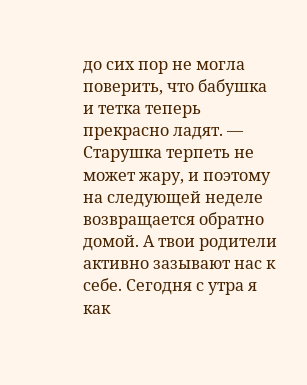до сих пор не могла поверить, что бабушка и тетка теперь прекрасно ладят. — Старушка терпеть не может жару, и поэтому на следующей неделе возвращается обратно домой. А твои родители активно зазывают нас к себе. Сегодня с утра я как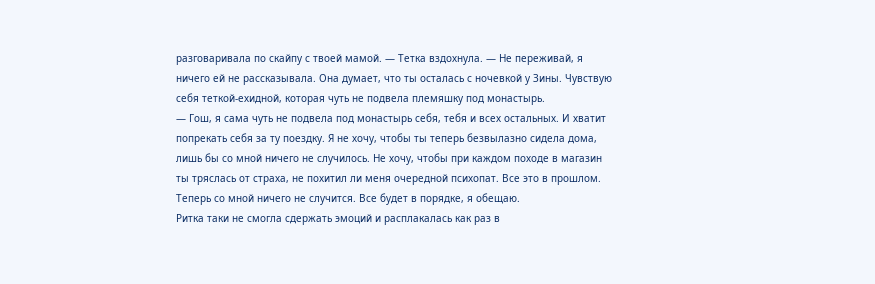разговаривала по скайпу с твоей мамой. — Тетка вздохнула. — Не переживай, я ничего ей не рассказывала. Она думает, что ты осталась с ночевкой у Зины. Чувствую себя теткой-ехидной, которая чуть не подвела племяшку под монастырь.
— Гош, я сама чуть не подвела под монастырь себя, тебя и всех остальных. И хватит попрекать себя за ту поездку. Я не хочу, чтобы ты теперь безвылазно сидела дома, лишь бы со мной ничего не случилось. Не хочу, чтобы при каждом походе в магазин ты тряслась от страха, не похитил ли меня очередной психопат. Все это в прошлом. Теперь со мной ничего не случится. Все будет в порядке, я обещаю.
Ритка таки не смогла сдержать эмоций и расплакалась как раз в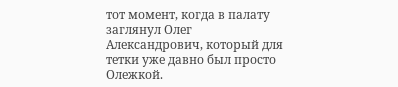тот момент, когда в палату заглянул Олег Александрович, который для тетки уже давно был просто Олежкой.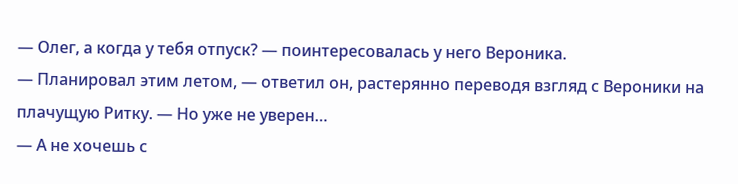— Олег, а когда у тебя отпуск? — поинтересовалась у него Вероника.
— Планировал этим летом, — ответил он, растерянно переводя взгляд с Вероники на плачущую Ритку. — Но уже не уверен…
— А не хочешь с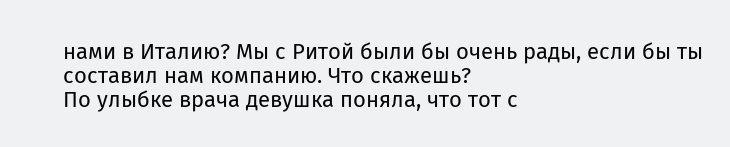нами в Италию? Мы с Ритой были бы очень рады, если бы ты составил нам компанию. Что скажешь?
По улыбке врача девушка поняла, что тот с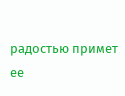радостью примет ее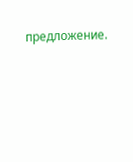предложение.